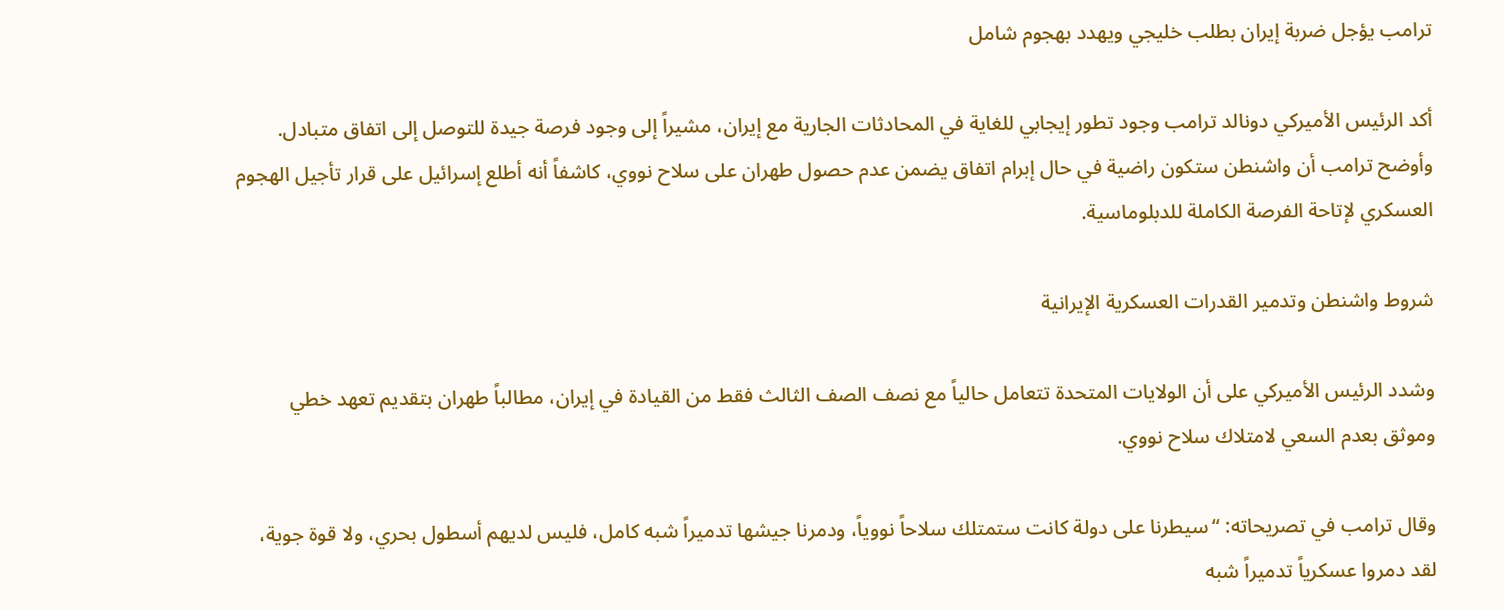ترامب يؤجل ضربة إيران بطلب خليجي ويهدد بهجوم شامل

أكد الرئيس الأميركي دونالد ترامب وجود تطور إيجابي للغاية في المحادثات الجارية مع إيران، مشيراً إلى وجود فرصة جيدة للتوصل إلى اتفاق متبادل. وأوضح ترامب أن واشنطن ستكون راضية في حال إبرام اتفاق يضمن عدم حصول طهران على سلاح نووي، كاشفاً أنه أطلع إسرائيل على قرار تأجيل الهجوم العسكري لإتاحة الفرصة الكاملة للدبلوماسية.

شروط واشنطن وتدمير القدرات العسكرية الإيرانية

وشدد الرئيس الأميركي على أن الولايات المتحدة تتعامل حالياً مع نصف الصف الثالث فقط من القيادة في إيران، مطالباً طهران بتقديم تعهد خطي وموثق بعدم السعي لامتلاك سلاح نووي.

وقال ترامب في تصريحاته: “سيطرنا على دولة كانت ستمتلك سلاحاً نووياً، ودمرنا جيشها تدميراً شبه كامل، فليس لديهم أسطول بحري، ولا قوة جوية، لقد دمروا عسكرياً تدميراً شبه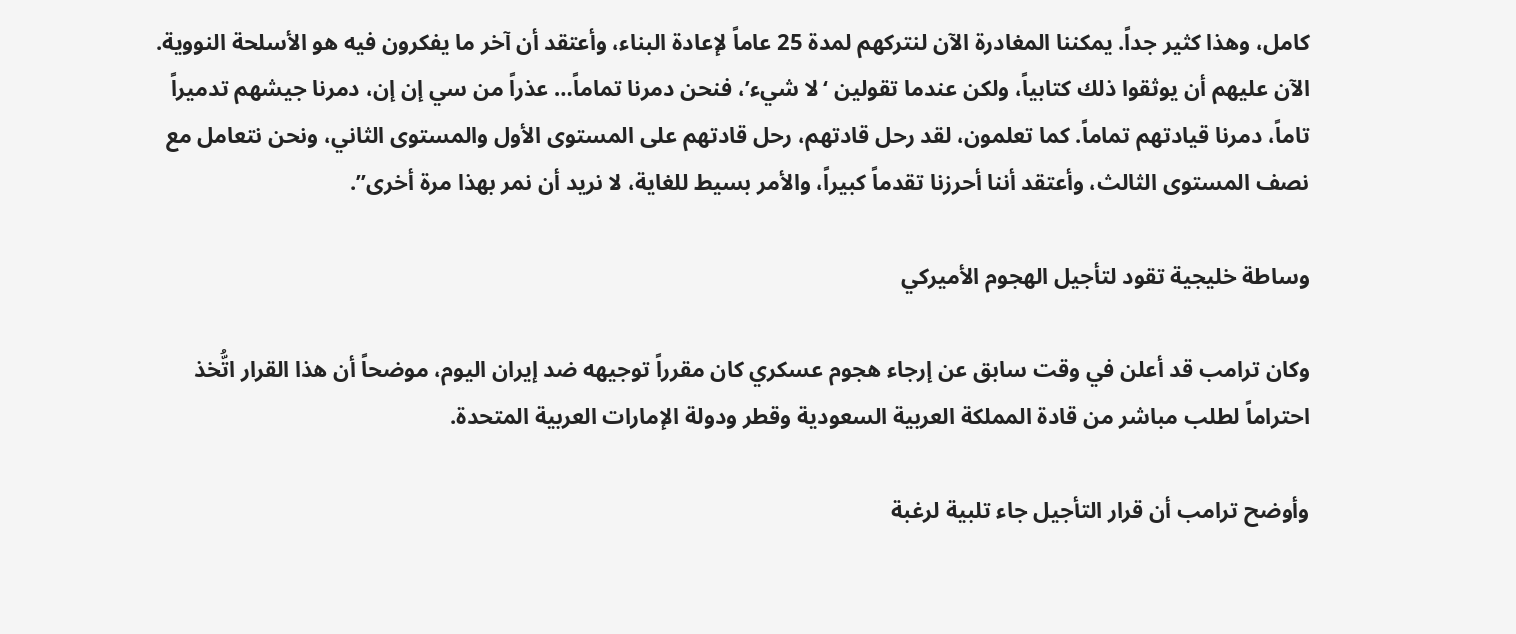كامل، وهذا كثير جداً. يمكننا المغادرة الآن لنتركهم لمدة 25 عاماً لإعادة البناء، وأعتقد أن آخر ما يفكرون فيه هو الأسلحة النووية. الآن عليهم أن يوثقوا ذلك كتابياً، ولكن عندما تقولين ‘لا شيء’، فنحن دمرنا تماماً… عذراً من سي إن إن، دمرنا جيشهم تدميراً تاماً، دمرنا قيادتهم تماماً. كما تعلمون، لقد رحل قادتهم، رحل قادتهم على المستوى الأول والمستوى الثاني، ونحن نتعامل مع نصف المستوى الثالث، وأعتقد أننا أحرزنا تقدماً كبيراً، والأمر بسيط للغاية، لا نريد أن نمر بهذا مرة أخرى”.

وساطة خليجية تقود لتأجيل الهجوم الأميركي

وكان ترامب قد أعلن في وقت سابق عن إرجاء هجوم عسكري كان مقرراً توجيهه ضد إيران اليوم، موضحاً أن هذا القرار اتُّخذ احتراماً لطلب مباشر من قادة المملكة العربية السعودية وقطر ودولة الإمارات العربية المتحدة.

وأوضح ترامب أن قرار التأجيل جاء تلبية لرغبة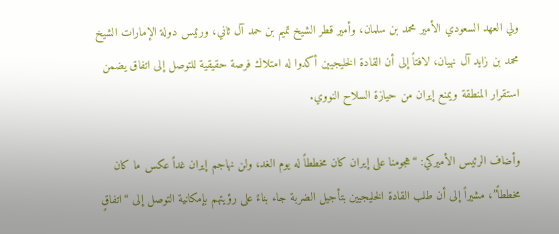ولي العهد السعودي الأمير محمد بن سلمان، وأمير قطر الشيخ تميم بن حمد آل ثاني، ورئيس دولة الإمارات الشيخ محمد بن زايد آل نهيان، لافتاً إلى أن القادة الخليجيين أكدوا له امتلاك فرصة حقيقية للتوصل إلى اتفاق يضمن استقرار المنطقة ويمنع إيران من حيازة السلاح النووي.

وأضاف الرئيس الأميركي: “هجومنا على إيران كان مخططاً له يوم الغد، ولن نهاجم إيران غداً عكس ما كان مخططاً”، مشيراً إلى أن طلب القادة الخليجيين بتأجيل الضربة جاء بناءً على رؤيتهم بإمكانية التوصل إلى “اتفاقٍ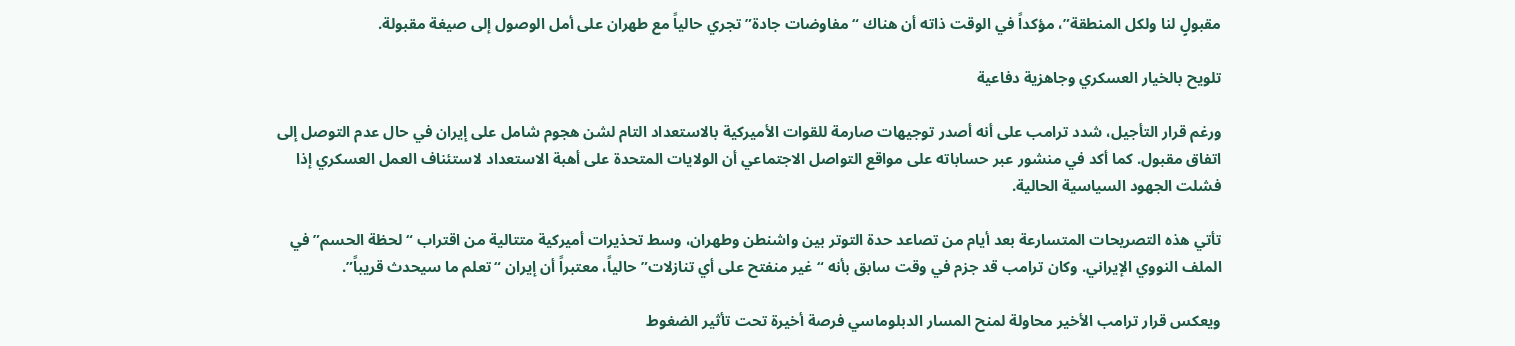مقبولٍ لنا ولكل المنطقة”، مؤكداً في الوقت ذاته أن هناك “مفاوضات جادة” تجري حالياً مع طهران على أمل الوصول إلى صيغة مقبولة.

تلويح بالخيار العسكري وجاهزية دفاعية

ورغم قرار التأجيل، شدد ترامب على أنه أصدر توجيهات صارمة للقوات الأميركية بالاستعداد التام لشن هجوم شامل على إيران في حال عدم التوصل إلى اتفاق مقبول. كما أكد في منشور عبر حساباته على مواقع التواصل الاجتماعي أن الولايات المتحدة على أهبة الاستعداد لاستئناف العمل العسكري إذا فشلت الجهود السياسية الحالية.

تأتي هذه التصريحات المتسارعة بعد أيام من تصاعد حدة التوتر بين واشنطن وطهران، وسط تحذيرات أميركية متتالية من اقتراب “لحظة الحسم” في الملف النووي الإيراني. وكان ترامب قد جزم في وقت سابق بأنه “غير منفتح على أي تنازلات” حالياً، معتبراً أن إيران “تعلم ما سيحدث قريباً”.

ويعكس قرار ترامب الأخير محاولة لمنح المسار الدبلوماسي فرصة أخيرة تحت تأثير الضغوط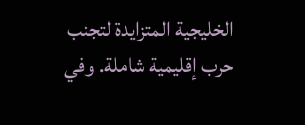الخليجية المتزايدة لتجنب حرب إقليمية شاملة. وفي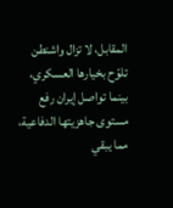المقابل، لا تزال واشنطن تلوّح بخيارها العسكري، بينما تواصل إيران رفع مستوى جاهزيتها الدفاعية، مما يبقي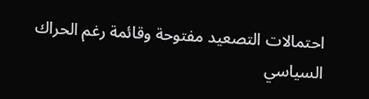احتمالات التصعيد مفتوحة وقائمة رغم الحراك السياسي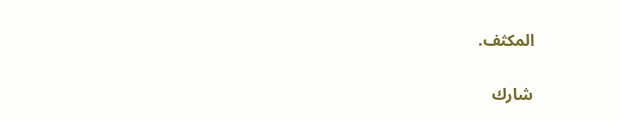المكثف.

شارك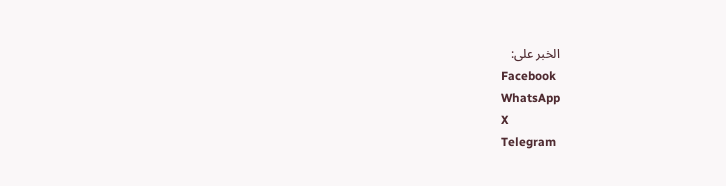الخبر على:
Facebook
WhatsApp
X
Telegram